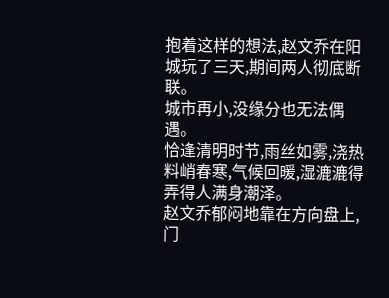抱着这样的想法,赵文乔在阳城玩了三天,期间两人彻底断联。
城市再小,没缘分也无法偶遇。
恰逢清明时节,雨丝如雾,浇热料峭春寒,气候回暖,湿漉漉得弄得人满身潮泽。
赵文乔郁闷地靠在方向盘上,门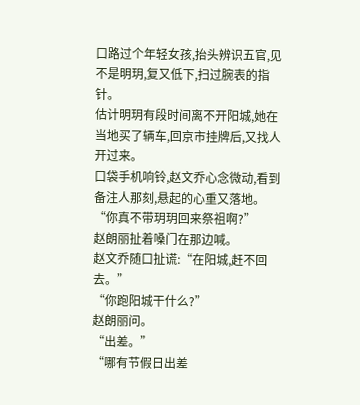口路过个年轻女孩,抬头辨识五官,见不是明玥,复又低下,扫过腕表的指针。
估计明玥有段时间离不开阳城,她在当地买了辆车,回京市挂牌后,又找人开过来。
口袋手机响铃,赵文乔心念微动,看到备注人那刻,悬起的心重又落地。
“你真不带玥玥回来祭祖啊?”
赵朗丽扯着嗓门在那边喊。
赵文乔随口扯谎:“在阳城,赶不回去。”
“你跑阳城干什么?”
赵朗丽问。
“出差。”
“哪有节假日出差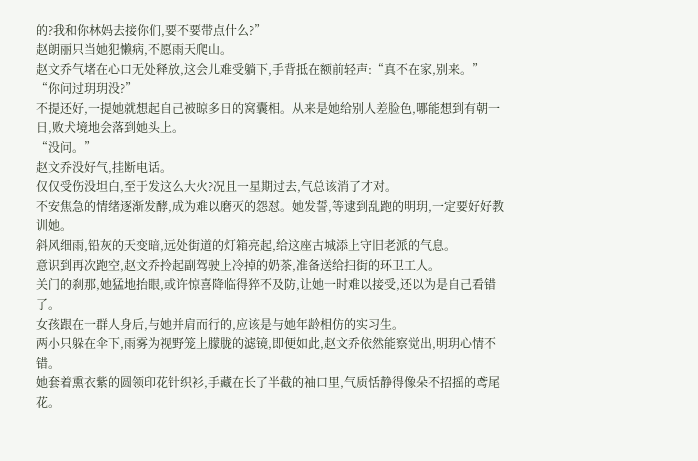的?我和你林妈去接你们,要不要带点什么?”
赵朗丽只当她犯懒病,不愿雨天爬山。
赵文乔气堵在心口无处释放,这会儿难受躺下,手背抵在额前轻声:“真不在家,别来。”
“你问过玥玥没?”
不提还好,一提她就想起自己被晾多日的窝囊相。从来是她给别人差脸色,哪能想到有朝一日,败犬境地会落到她头上。
“没问。”
赵文乔没好气,挂断电话。
仅仅受伤没坦白,至于发这么大火?况且一星期过去,气总该消了才对。
不安焦急的情绪逐渐发酵,成为难以磨灭的怨怼。她发誓,等逮到乱跑的明玥,一定要好好教训她。
斜风细雨,铅灰的天变暗,远处街道的灯箱亮起,给这座古城添上守旧老派的气息。
意识到再次跑空,赵文乔拎起副驾驶上冷掉的奶茶,准备送给扫街的环卫工人。
关门的刹那,她猛地抬眼,或许惊喜降临得猝不及防,让她一时难以接受,还以为是自己看错了。
女孩跟在一群人身后,与她并肩而行的,应该是与她年龄相仿的实习生。
两小只躲在伞下,雨雾为视野笼上朦胧的滤镜,即便如此,赵文乔依然能察觉出,明玥心情不错。
她套着熏衣紫的圆领印花针织衫,手藏在长了半截的袖口里,气质恬静得像朵不招摇的鸢尾花。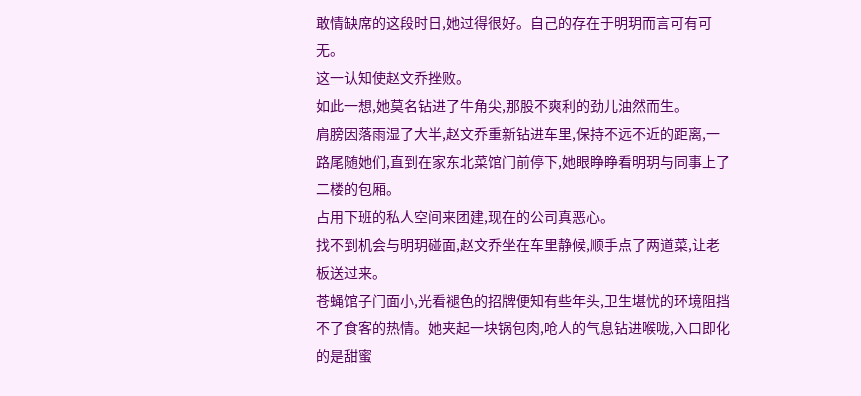敢情缺席的这段时日,她过得很好。自己的存在于明玥而言可有可无。
这一认知使赵文乔挫败。
如此一想,她莫名钻进了牛角尖,那股不爽利的劲儿油然而生。
肩膀因落雨湿了大半,赵文乔重新钻进车里,保持不远不近的距离,一路尾随她们,直到在家东北菜馆门前停下,她眼睁睁看明玥与同事上了二楼的包厢。
占用下班的私人空间来团建,现在的公司真恶心。
找不到机会与明玥碰面,赵文乔坐在车里静候,顺手点了两道菜,让老板送过来。
苍蝇馆子门面小,光看褪色的招牌便知有些年头,卫生堪忧的环境阻挡不了食客的热情。她夹起一块锅包肉,呛人的气息钻进喉咙,入口即化的是甜蜜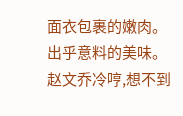面衣包裹的嫩肉。
出乎意料的美味。
赵文乔冷哼,想不到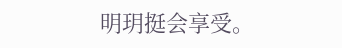明玥挺会享受。